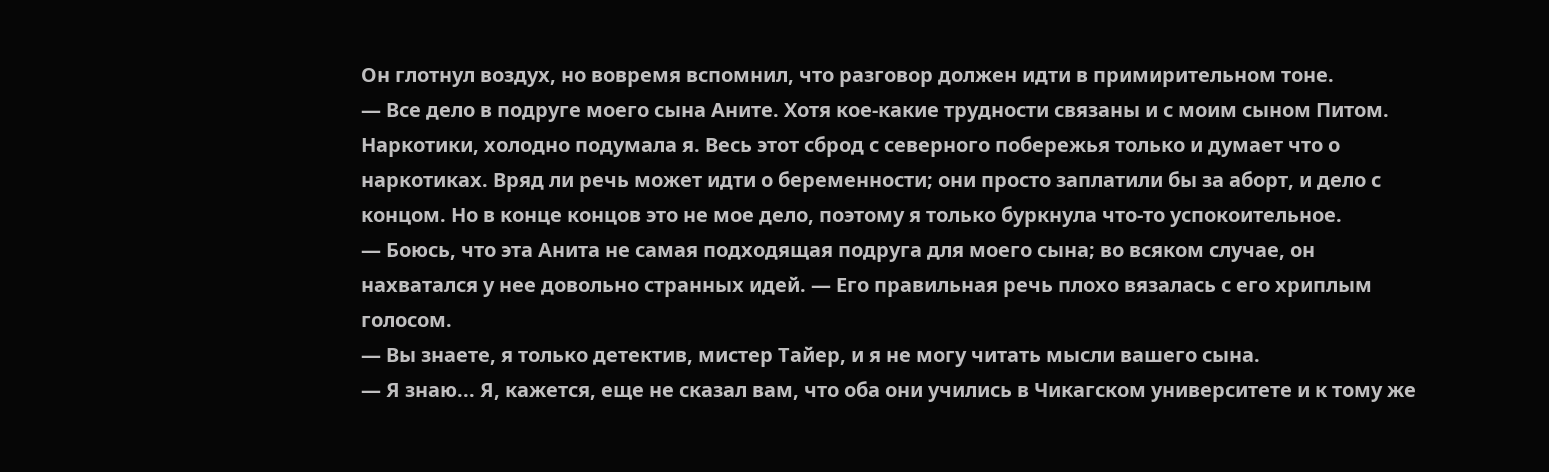Он глотнул воздух, но вовремя вспомнил, что разговор должен идти в примирительном тоне.
— Все дело в подруге моего сына Аните. Хотя кое-какие трудности связаны и с моим сыном Питом.
Наркотики, холодно подумала я. Весь этот сброд с северного побережья только и думает что о наркотиках. Вряд ли речь может идти о беременности; они просто заплатили бы за аборт, и дело с концом. Но в конце концов это не мое дело, поэтому я только буркнула что-то успокоительное.
— Боюсь, что эта Анита не самая подходящая подруга для моего сына; во всяком случае, он нахватался у нее довольно странных идей. — Его правильная речь плохо вязалась с его хриплым голосом.
— Вы знаете, я только детектив, мистер Тайер, и я не могу читать мысли вашего сына.
— Я знаю... Я, кажется, еще не сказал вам, что оба они учились в Чикагском университете и к тому же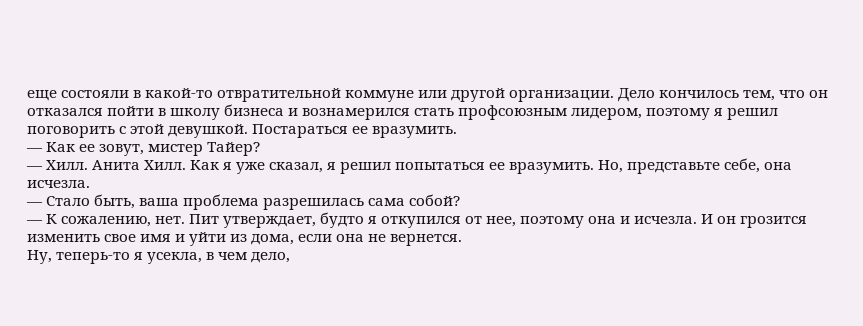еще состояли в какой-то отвратительной коммуне или другой организации. Дело кончилось тем, что он отказался пойти в школу бизнеса и вознамерился стать профсоюзным лидером, поэтому я решил поговорить с этой девушкой. Постараться ее вразумить.
— Как ее зовут, мистер Тайер?
— Хилл. Анита Хилл. Как я уже сказал, я решил попытаться ее вразумить. Но, представьте себе, она исчезла.
— Стало быть, ваша проблема разрешилась сама собой?
— К сожалению, нет. Пит утверждает, будто я откупился от нее, поэтому она и исчезла. И он грозится изменить свое имя и уйти из дома, если она не вернется.
Ну, теперь-то я усекла, в чем дело,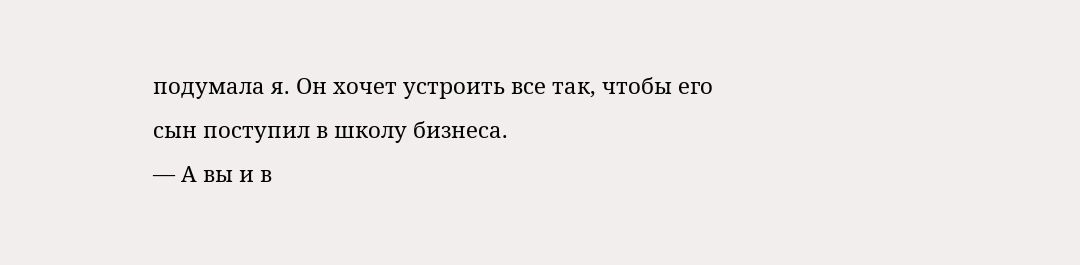подумала я. Он хочет устроить все так, чтобы его сын поступил в школу бизнеса.
— А вы и в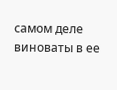самом деле виноваты в ее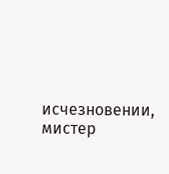исчезновении, мистер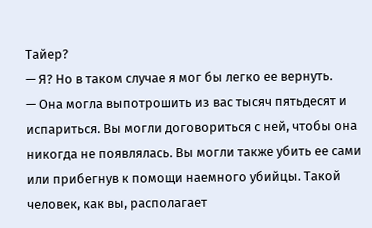Тайер?
— Я? Но в таком случае я мог бы легко ее вернуть.
— Она могла выпотрошить из вас тысяч пятьдесят и испариться. Вы могли договориться с ней, чтобы она никогда не появлялась. Вы могли также убить ее сами или прибегнув к помощи наемного убийцы. Такой человек, как вы, располагает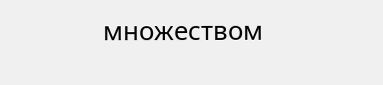множеством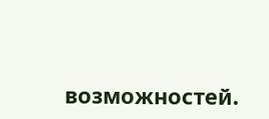возможностей.